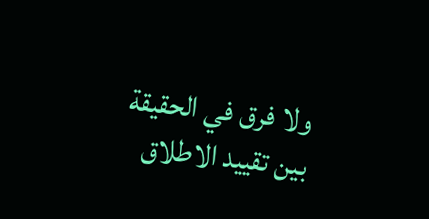ولا فرق في الحقيقة بين تقييد الاطلاق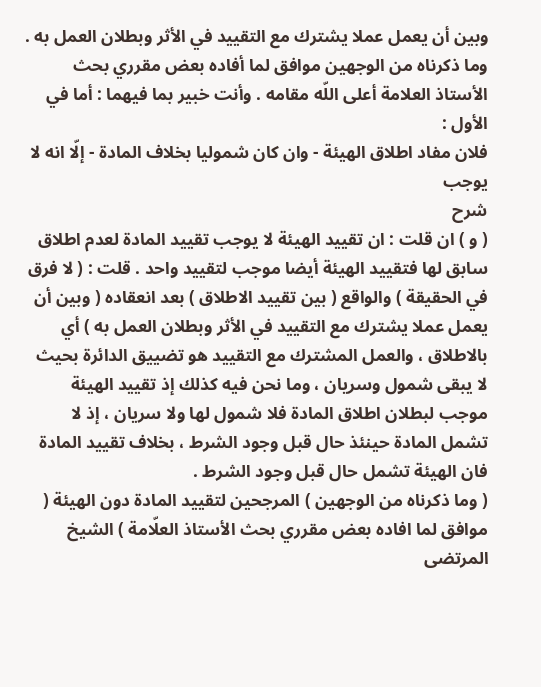وبين أن يعمل عملا يشترك مع التقييد في الأثر وبطلان العمل به .
وما ذكرناه من الوجهين موافق لما أفاده بعض مقرري بحث الأستاذ العلامة أعلى اللّه مقامه . وأنت خبير بما فيهما : أما في الأول :
فلان مفاد اطلاق الهيئة - وان كان شموليا بخلاف المادة - إلّا انه لا يوجب
شرح
( و ) ان قلت : ان تقييد الهيئة لا يوجب تقييد المادة لعدم اطلاق سابق لها فتقييد الهيئة أيضا موجب لتقييد واحد . قلت : ( لا فرق في الحقيقة ) والواقع ( بين تقييد الاطلاق ) بعد انعقاده ( وبين أن يعمل عملا يشترك مع التقييد في الأثر وبطلان العمل به ) أي بالاطلاق ، والعمل المشترك مع التقييد هو تضييق الدائرة بحيث لا يبقى شمول وسريان ، وما نحن فيه كذلك إذ تقييد الهيئة موجب لبطلان اطلاق المادة فلا شمول لها ولا سريان ، إذ لا تشمل المادة حينئذ حال قبل وجود الشرط ، بخلاف تقييد المادة فان الهيئة تشمل حال قبل وجود الشرط .
( وما ذكرناه من الوجهين ) المرجحين لتقييد المادة دون الهيئة ( موافق لما افاده بعض مقرري بحث الأستاذ العلّامة ) الشيخ المرتضى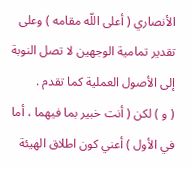الأنصاري ( أعلى اللّه مقامه ) وعلى تقدير تمامية الوجهين لا تصل النوبة إلى الأصول العملية كما تقدم .
( و ) لكن ( أنت خبير بما فيهما ، أما في الأول ) أعني كون اطلاق الهيئة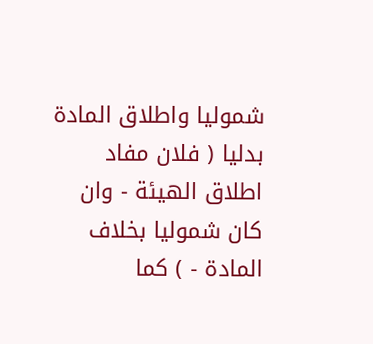شموليا واطلاق المادة بدليا ( فلان مفاد اطلاق الهيئة - وان كان شموليا بخلاف المادة - ) كما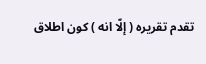تقدم تقريره ( إلّا انه ) كون اطلاق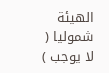الهيئة شموليا ( لا يوجب )